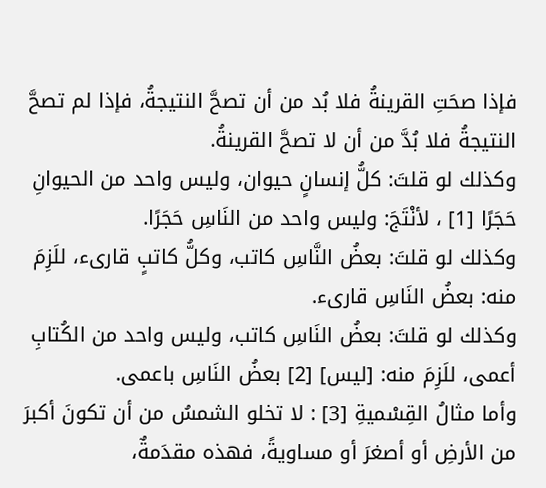فإذا صحَتِ القرينةُ فلا بُد من أن تصحَّ النتيجةُ، فإذا لم تصحَّ النتيجةُ فلا بُدَّ من أن لا تصحَّ القرينةُ.
وكذلك لو قلتَ: كلُّ إنسانٍ حيوان، وليس واحد من الحيوانِ حَجَرًا [1] ، لأنْتَجَ: وليس واحد من النَاسِ حَجَرًا.
وكذلك لو قلتَ: بعضُ النَّاسِ كاتب، وكلُّ كاتبٍ قارىء، للَزِمَ منه: بعضُ النَاسِ قارىء.
وكذلك لو قلتَ: بعضُ النَاسِ كاتب، وليس واحد من الكُتابِ أعمى، للَزِمَ منه: [ليس] [2] بعضُ النَاسِ باعمى.
وأما مثالُ القِسْميةِ [3] : لا تخلو الشمسُ من أن تكونَ أكبرَ من الأرضِ أو أصغرَ أو مساويةً، فهذه مقدَمةٌ،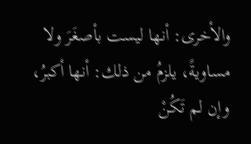والأخرى: أنها ليست بأصغَرَ ولا مساويةً، يلزمُ من ذلك: أنها أكبرُ، وإن لم تَكُنْ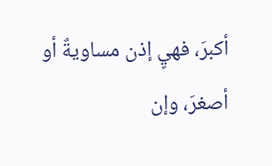أكبرَ، فهيٍ إذن مساويةٌ أو أصغرَ، وإن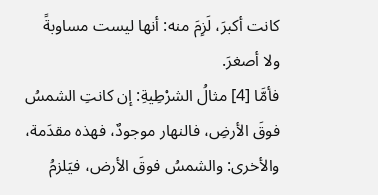كانت أكبرَ، لَزِمَ منه: أنها ليست مساوبةً ولا أصغرَ.
فأمَّا [4] مثالُ الشرْطِيةِ: إن كانتِ الشمسُ فوقَ الأرضِ، فالنهار موجودٌ، فهذه مقدَمة، والأخرى: والشمسُ فوقَ الأرض، فيَلزمُ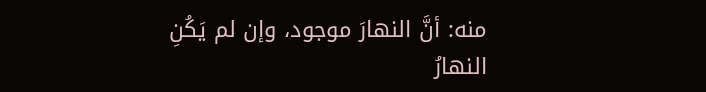منه: أنَّ النهارَ موجود، وإن لم يَكُنِ النهارُ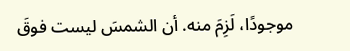موجودًا، لَزِمَ منه. أن الشمسَ ليست فوقَ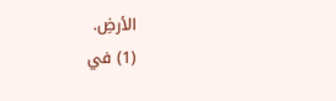الأرضِ.
(1) في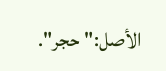الأصل:"حجر".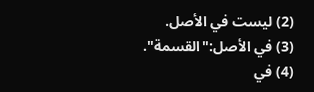(2) ليست في الأصل.
(3) في الأصل:"القسمة".
(4) في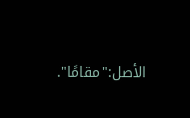الأصل:"مقامًا".